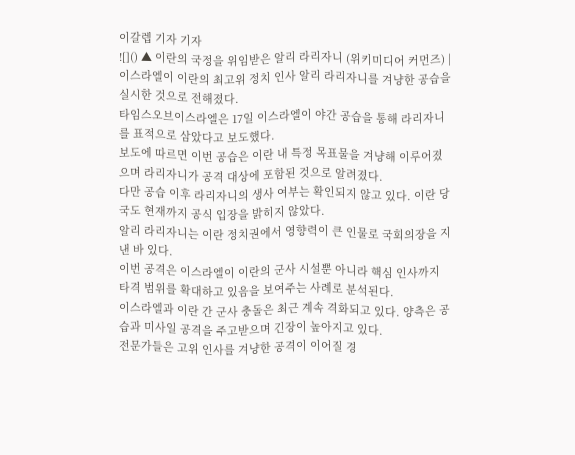이갈렙 기자 기자
![]() ▲ 이란의 국정을 위임받은 알리 라리자니 (위키미디어 커먼즈) |
이스라엘이 이란의 최고위 정치 인사 알리 라리자니를 겨냥한 공습을 실시한 것으로 전해졌다.
타임스오브이스라엘은 17일 이스라엘이 야간 공습을 통해 라리자니를 표적으로 삼았다고 보도했다.
보도에 따르면 이번 공습은 이란 내 특정 목표물을 겨냥해 이루어졌으며 라리자니가 공격 대상에 포함된 것으로 알려졌다.
다만 공습 이후 라리자니의 생사 여부는 확인되지 않고 있다. 이란 당국도 현재까지 공식 입장을 밝히지 않았다.
알리 라리자니는 이란 정치권에서 영향력이 큰 인물로 국회의장을 지낸 바 있다.
이번 공격은 이스라엘이 이란의 군사 시설뿐 아니라 핵심 인사까지 타격 범위를 확대하고 있음을 보여주는 사례로 분석된다.
이스라엘과 이란 간 군사 충돌은 최근 계속 격화되고 있다. 양측은 공습과 미사일 공격을 주고받으며 긴장이 높아지고 있다.
전문가들은 고위 인사를 겨냥한 공격이 이어질 경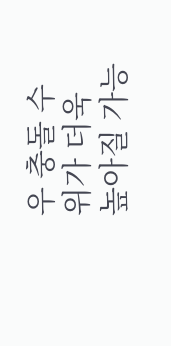우 충돌 수위가 더욱 높아질 가능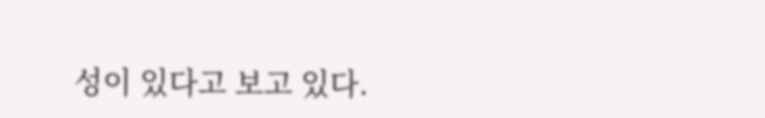성이 있다고 보고 있다.